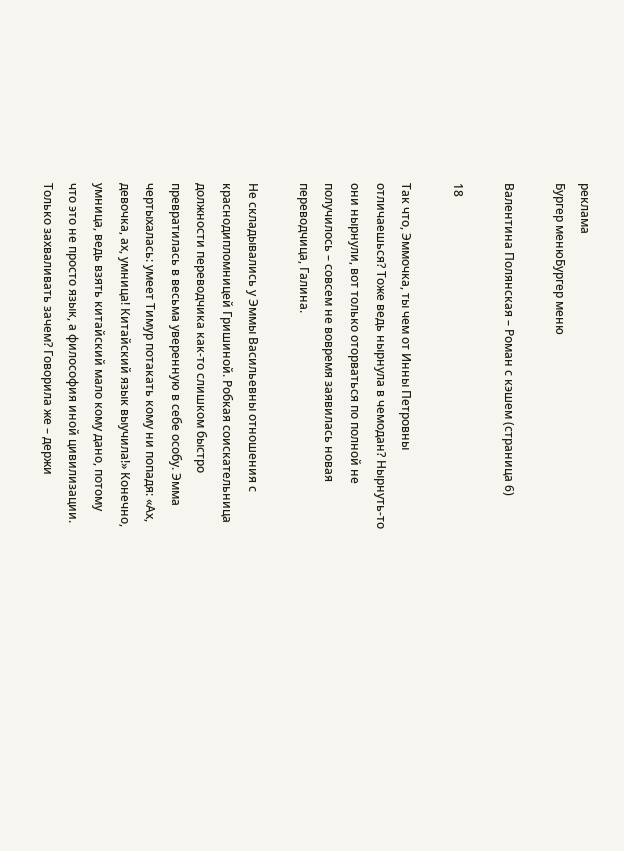реклама
Бургер менюБургер меню

Валентина Полянская – Роман с кэшем (страница 6)

18

Так что, Эммочка, ты чем от Инны Петровны отличаешься? Тоже ведь нырнула в чемодан? Нырнуть-то они нырнули, вот только оторваться по полной не получилось – совсем не вовремя заявилась новая переводчица, Галина.

Не складывались у Эммы Васильевны отношения с краснодипломницей Гришиной. Робкая соискательница должности переводчика как-то слишком быстро превратилась в весьма уверенную в себе особу. Эмма чертыхалась: умеет Тимур потакать кому ни попадя: «Ах, девочка, ах, умница! Китайский язык выучила!» Конечно, умница, ведь взять китайский мало кому дано, потому что это не просто язык, а философия иной цивилизации. Только захваливать зачем? Говорила же – держи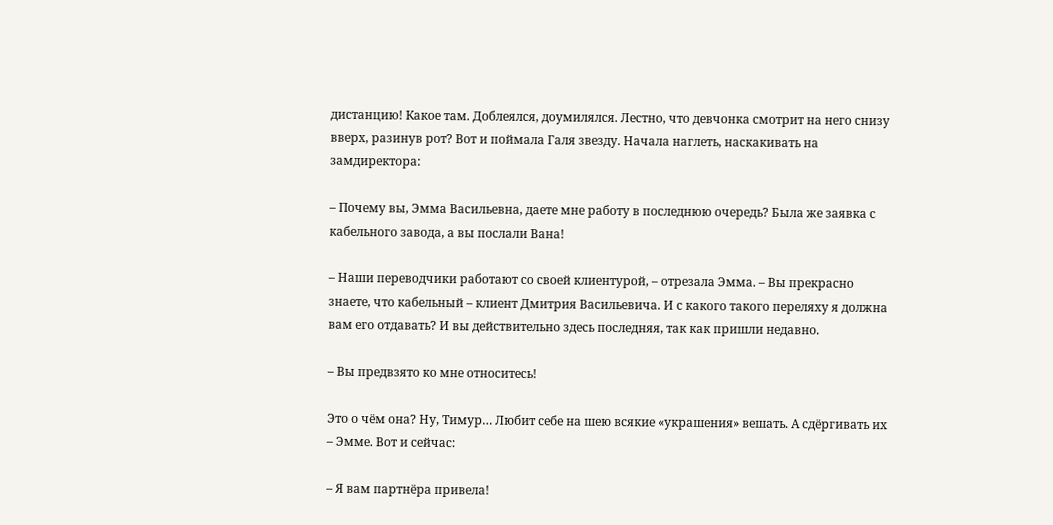дистанцию! Какое там. Доблеялся, доумилялся. Лестно, что девчонка смотрит на него снизу вверх, разинув рот? Вот и поймала Галя звезду. Начала наглеть, наскакивать на замдиректора:

– Почему вы, Эмма Васильевна, даете мне работу в последнюю очередь? Была же заявка с кабельного завода, а вы послали Вана!

– Наши переводчики работают со своей клиентурой, – отрезала Эмма. – Вы прекрасно знаете, что кабельный – клиент Дмитрия Васильевича. И с какого такого переляху я должна вам его отдавать? И вы действительно здесь последняя, так как пришли недавно.

– Вы предвзято ко мне относитесь!

Это о чём она? Ну, Тимур… Любит себе на шею всякие «украшения» вешать. А сдёргивать их – Эмме. Вот и сейчас:

– Я вам партнёра привела!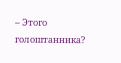– Этого голоштанника?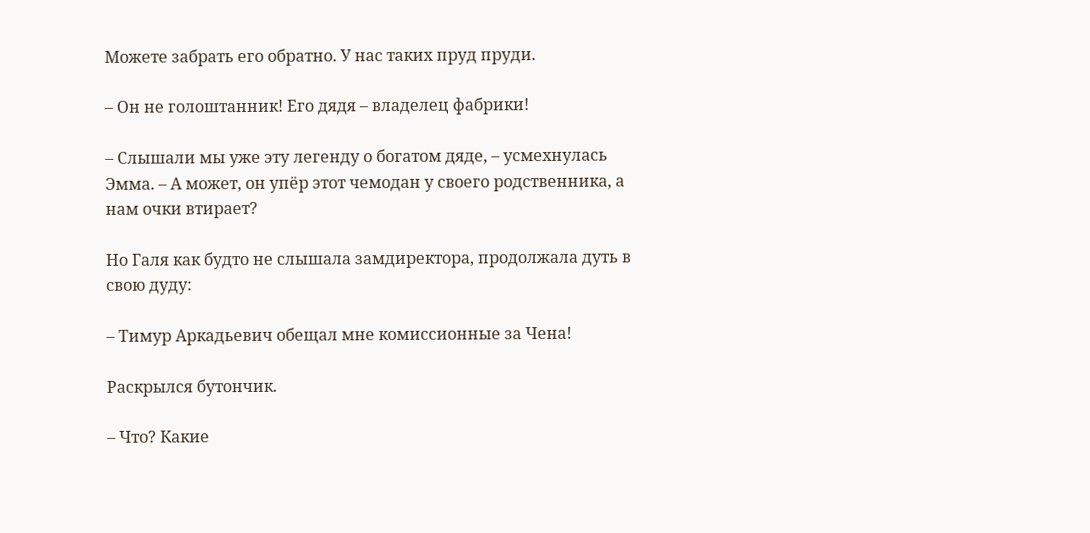Можете забрать его обратно. У нас таких пруд пруди.

– Он не голоштанник! Его дядя – владелец фабрики!

– Слышали мы уже эту легенду о богатом дяде, – усмехнулась Эмма. – А может, он упёр этот чемодан у своего родственника, а нам очки втирает?

Но Галя как будто не слышала замдиректора, продолжала дуть в свою дуду:

– Тимур Аркадьевич обещал мне комиссионные за Чена!

Раскрылся бутончик.

– Что? Какие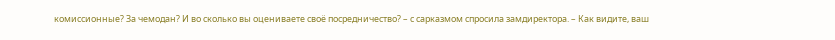комиссионные? За чемодан? И во сколько вы оцениваете своё посредничество? – с сарказмом спросила замдиректора. – Как видите, ваш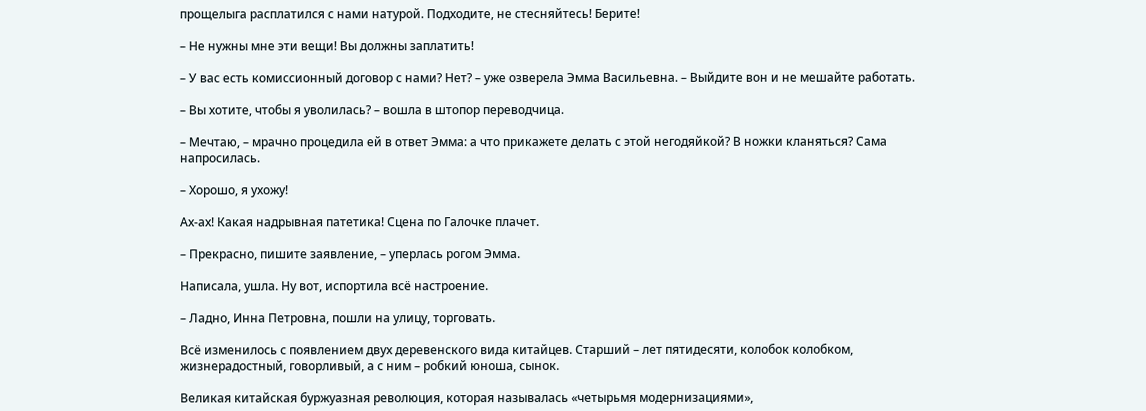прощелыга расплатился с нами натурой. Подходите, не стесняйтесь! Берите!

– Не нужны мне эти вещи! Вы должны заплатить!

– У вас есть комиссионный договор с нами? Нет? – уже озверела Эмма Васильевна. – Выйдите вон и не мешайте работать.

– Вы хотите, чтобы я уволилась? – вошла в штопор переводчица.

– Мечтаю, – мрачно процедила ей в ответ Эмма: а что прикажете делать с этой негодяйкой? В ножки кланяться? Сама напросилась.

– Хорошо, я ухожу!

Ах-ах! Какая надрывная патетика! Сцена по Галочке плачет.

– Прекрасно, пишите заявление, – уперлась рогом Эмма.

Написала, ушла. Ну вот, испортила всё настроение.

– Ладно, Инна Петровна, пошли на улицу, торговать.

Всё изменилось с появлением двух деревенского вида китайцев. Старший – лет пятидесяти, колобок колобком, жизнерадостный, говорливый, а с ним – робкий юноша, сынок.

Великая китайская буржуазная революция, которая называлась «четырьмя модернизациями»,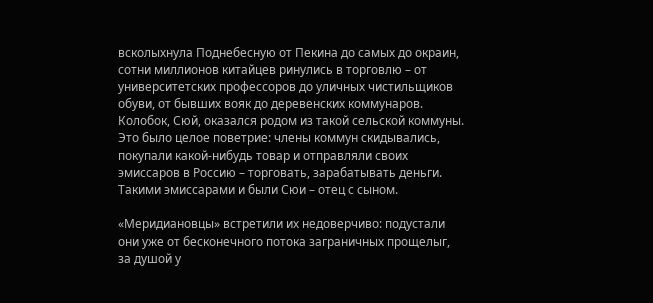всколыхнула Поднебесную от Пекина до самых до окраин, сотни миллионов китайцев ринулись в торговлю – от университетских профессоров до уличных чистильщиков обуви, от бывших вояк до деревенских коммунаров. Колобок, Сюй, оказался родом из такой сельской коммуны. Это было целое поветрие: члены коммун скидывались, покупали какой-нибудь товар и отправляли своих эмиссаров в Россию – торговать, зарабатывать деньги. Такими эмиссарами и были Сюи – отец с сыном.

«Меридиановцы» встретили их недоверчиво: подустали они уже от бесконечного потока заграничных прощелыг, за душой у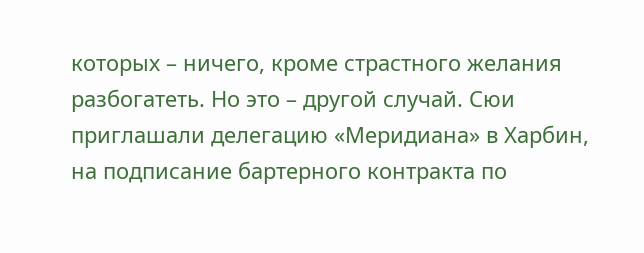которых – ничего, кроме страстного желания разбогатеть. Но это – другой случай. Сюи приглашали делегацию «Меридиана» в Харбин, на подписание бартерного контракта по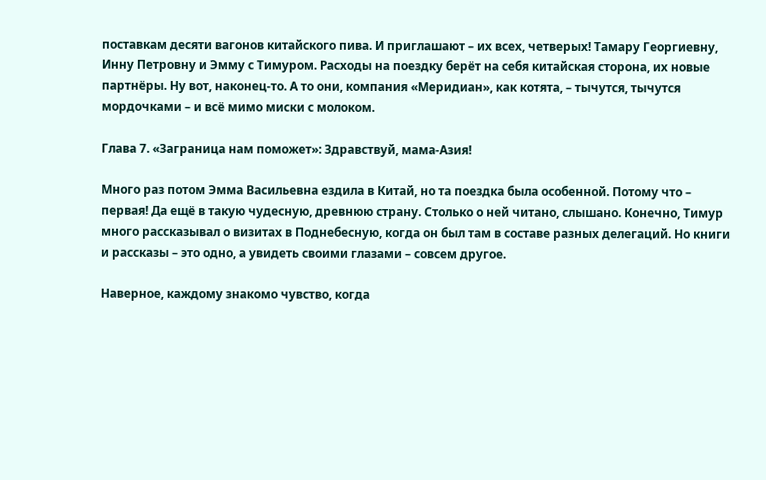поставкам десяти вагонов китайского пива. И приглашают – их всех, четверых! Тамару Георгиевну, Инну Петровну и Эмму с Тимуром. Расходы на поездку берёт на себя китайская сторона, их новые партнёры. Ну вот, наконец-то. А то они, компания «Меридиан», как котята, – тычутся, тычутся мордочками – и всё мимо миски с молоком.

Глава 7. «Заграница нам поможет»: Здравствуй, мама-Азия!

Много раз потом Эмма Васильевна ездила в Китай, но та поездка была особенной. Потому что – первая! Да ещё в такую чудесную, древнюю страну. Столько о ней читано, слышано. Конечно, Тимур много рассказывал о визитах в Поднебесную, когда он был там в составе разных делегаций. Но книги и рассказы – это одно, а увидеть своими глазами – совсем другое.

Наверное, каждому знакомо чувство, когда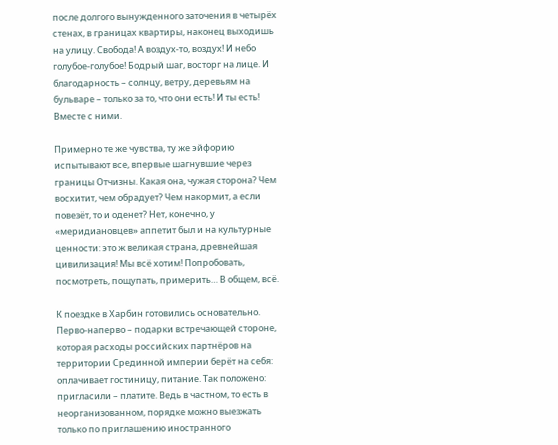после долгого вынужденного заточения в четырёх стенах, в границах квартиры, наконец выходишь на улицу. Свобода! А воздух-то, воздух! И небо голубое-голубое! Бодрый шаг, восторг на лице. И благодарность – солнцу, ветру, деревьям на бульваре – только за то, что они есть! И ты есть! Вместе с ними.

Примерно те же чувства, ту же эйфорию испытывают все, впервые шагнувшие через границы Отчизны. Какая она, чужая сторона? Чем восхитит, чем обрадует? Чем накормит, а если повезёт, то и оденет? Нет, конечно, у «меридиановцев» аппетит был и на культурные ценности: это ж великая страна, древнейшая цивилизация! Мы всё хотим! Попробовать, посмотреть, пощупать, примерить… В общем, всё.

К поездке в Харбин готовились основательно. Перво-наперво – подарки встречающей стороне, которая расходы российских партнёров на территории Срединной империи берёт на себя: оплачивает гостиницу, питание. Так положено: пригласили – платите. Ведь в частном, то есть в неорганизованном, порядке можно выезжать только по приглашению иностранного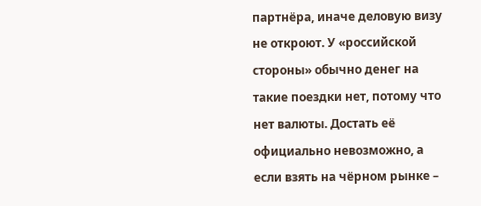партнёра, иначе деловую визу не откроют. У «российской стороны» обычно денег на такие поездки нет, потому что нет валюты. Достать её официально невозможно, а если взять на чёрном рынке –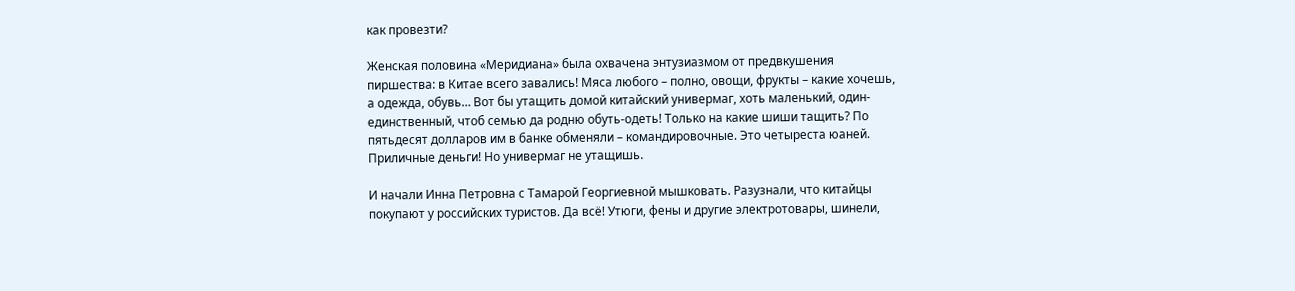как провезти?

Женская половина «Меридиана» была охвачена энтузиазмом от предвкушения пиршества: в Китае всего завались! Мяса любого – полно, овощи, фрукты – какие хочешь, а одежда, обувь… Вот бы утащить домой китайский универмаг, хоть маленький, один-единственный, чтоб семью да родню обуть-одеть! Только на какие шиши тащить? По пятьдесят долларов им в банке обменяли – командировочные. Это четыреста юаней. Приличные деньги! Но универмаг не утащишь.

И начали Инна Петровна с Тамарой Георгиевной мышковать. Разузнали, что китайцы покупают у российских туристов. Да всё! Утюги, фены и другие электротовары, шинели,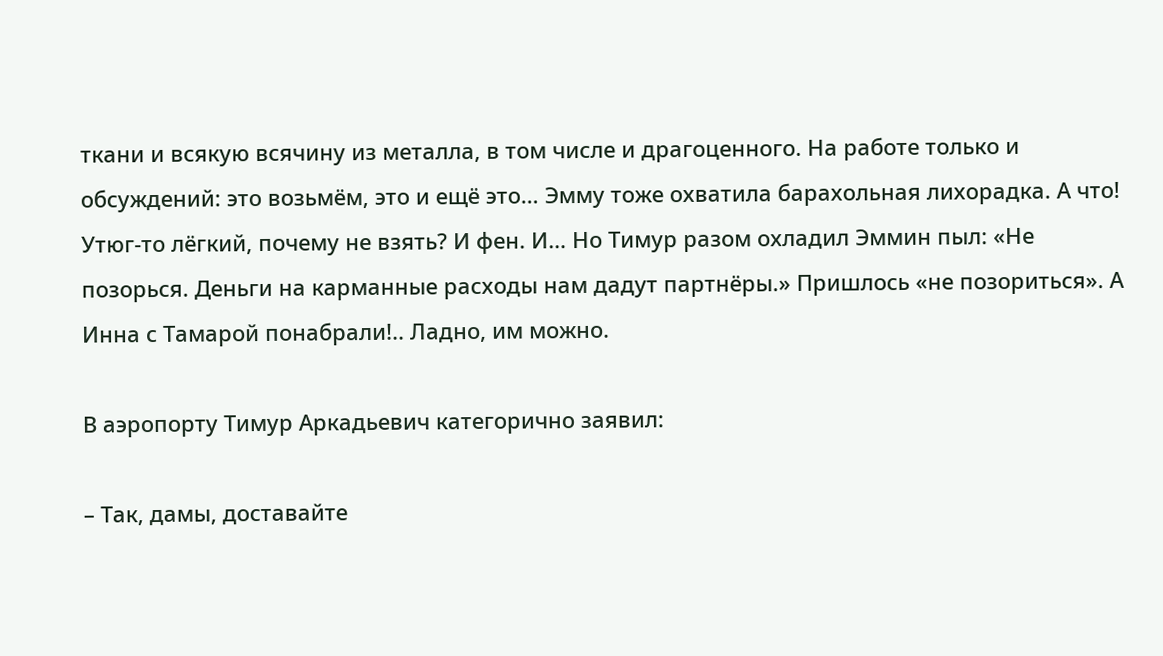ткани и всякую всячину из металла, в том числе и драгоценного. На работе только и обсуждений: это возьмём, это и ещё это… Эмму тоже охватила барахольная лихорадка. А что! Утюг-то лёгкий, почему не взять? И фен. И… Но Тимур разом охладил Эммин пыл: «Не позорься. Деньги на карманные расходы нам дадут партнёры.» Пришлось «не позориться». А Инна с Тамарой понабрали!.. Ладно, им можно.

В аэропорту Тимур Аркадьевич категорично заявил:

– Так, дамы, доставайте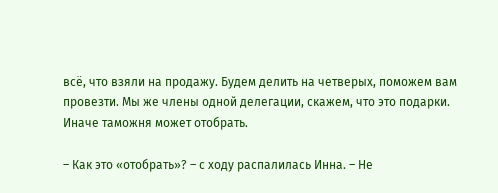всё, что взяли на продажу. Будем делить на четверых, поможем вам провезти. Мы же члены одной делегации, скажем, что это подарки. Иначе таможня может отобрать.

– Как это «отобрать»? – с ходу распалилась Инна. – Не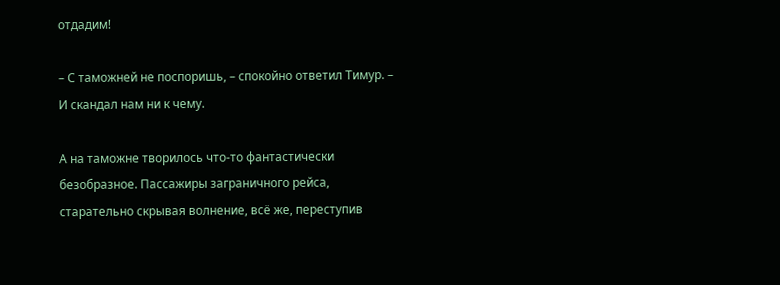отдадим!

– С таможней не поспоришь, – спокойно ответил Тимур. – И скандал нам ни к чему.

А на таможне творилось что-то фантастически безобразное. Пассажиры заграничного рейса, старательно скрывая волнение, всё же, переступив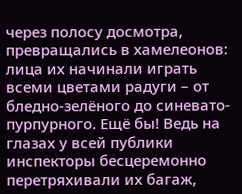через полосу досмотра, превращались в хамелеонов: лица их начинали играть всеми цветами радуги – от бледно-зелёного до синевато-пурпурного. Ещё бы! Ведь на глазах у всей публики инспекторы бесцеремонно перетряхивали их багаж,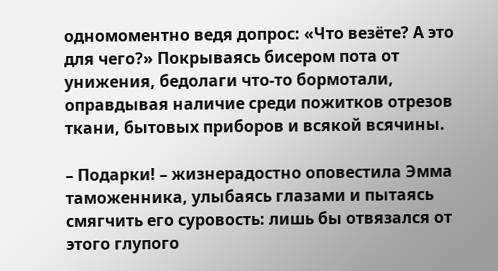одномоментно ведя допрос: «Что везёте? А это для чего?» Покрываясь бисером пота от унижения, бедолаги что-то бормотали, оправдывая наличие среди пожитков отрезов ткани, бытовых приборов и всякой всячины.

– Подарки! – жизнерадостно оповестила Эмма таможенника, улыбаясь глазами и пытаясь смягчить его суровость: лишь бы отвязался от этого глупого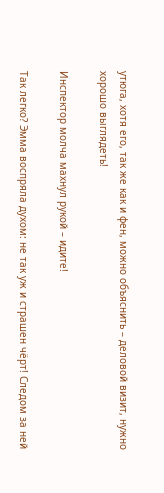утюга, хотя его, так же как и фен, можно объяснить – деловой визит, нужно хорошо выглядеть!

Инспектор молча махнул рукой – идите!

Так легко? Эмма воспряла духом: не так уж и страшен чёрт! Следом за ней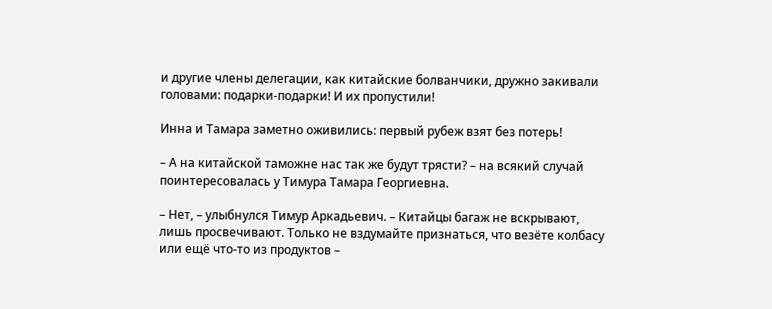и другие члены делегации, как китайские болванчики, дружно закивали головами: подарки-подарки! И их пропустили!

Инна и Тамара заметно оживились: первый рубеж взят без потерь!

– А на китайской таможне нас так же будут трясти? – на всякий случай поинтересовалась у Тимура Тамара Георгиевна.

– Нет, – улыбнулся Тимур Аркадьевич. – Китайцы багаж не вскрывают, лишь просвечивают. Только не вздумайте признаться, что везёте колбасу или ещё что-то из продуктов –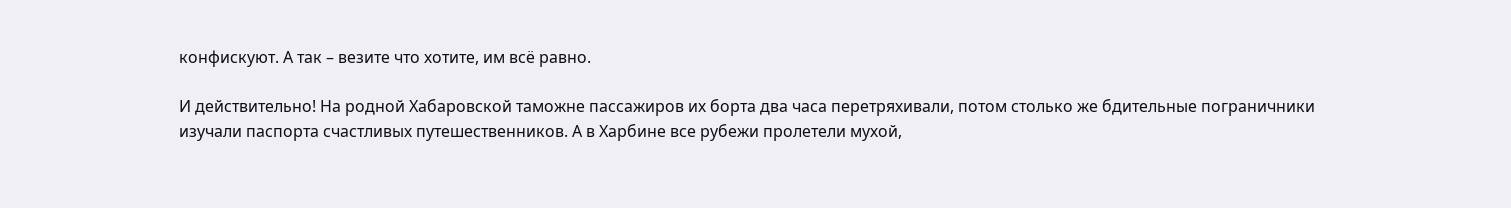конфискуют. А так – везите что хотите, им всё равно.

И действительно! На родной Хабаровской таможне пассажиров их борта два часа перетряхивали, потом столько же бдительные пограничники изучали паспорта счастливых путешественников. А в Харбине все рубежи пролетели мухой,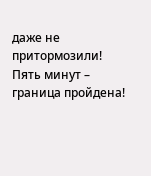даже не притормозили! Пять минут – граница пройдена!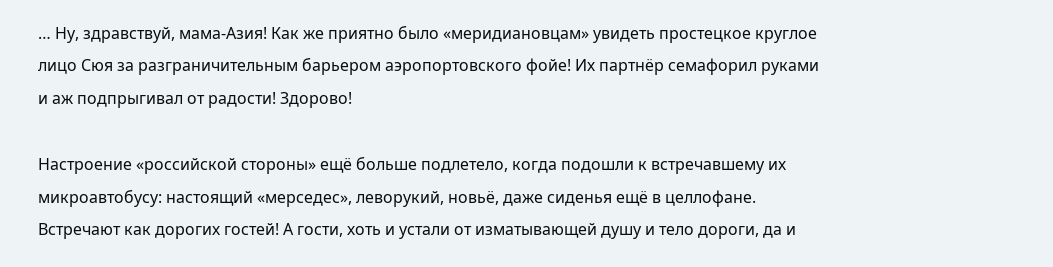… Ну, здравствуй, мама-Азия! Как же приятно было «меридиановцам» увидеть простецкое круглое лицо Сюя за разграничительным барьером аэропортовского фойе! Их партнёр семафорил руками и аж подпрыгивал от радости! Здорово!

Настроение «российской стороны» ещё больше подлетело, когда подошли к встречавшему их микроавтобусу: настоящий «мерседес», леворукий, новьё, даже сиденья ещё в целлофане. Встречают как дорогих гостей! А гости, хоть и устали от изматывающей душу и тело дороги, да и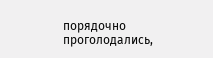порядочно проголодались,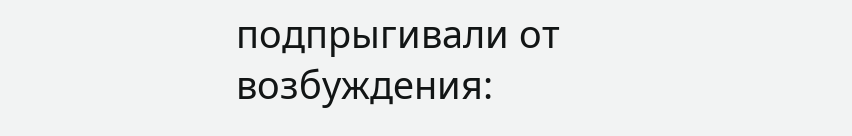подпрыгивали от возбуждения: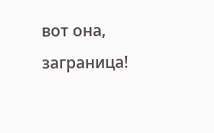вот она, заграница!